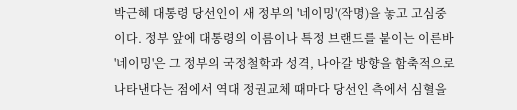박근혜 대통령 당선인이 새 정부의 '네이밍'(작명)을 놓고 고심중이다. 정부 앞에 대통령의 이름이나 특정 브랜드를 붙이는 이른바 '네이밍'은 그 정부의 국정철학과 성격, 나아갈 방향을 함축적으로 나타낸다는 점에서 역대 정권교체 때마다 당선인 측에서 심혈을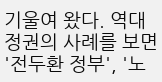기울여 왔다. 역대 정권의 사례를 보면 '전두환 정부', '노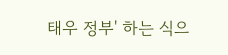태우 정부' 하는 식으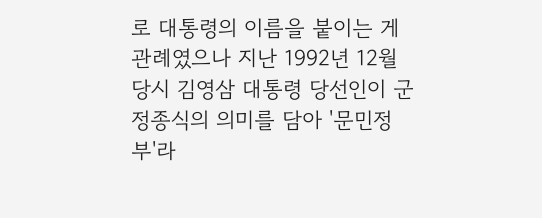로 대통령의 이름을 붙이는 게 관례였으나 지난 1992년 12월 당시 김영삼 대통령 당선인이 군정종식의 의미를 담아 '문민정부'라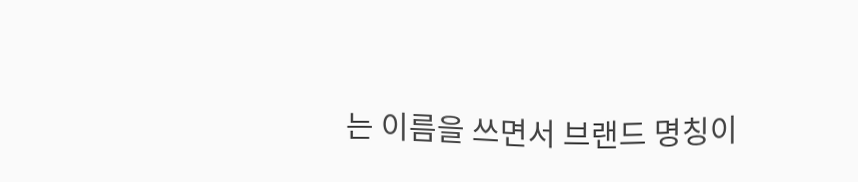는 이름을 쓰면서 브랜드 명칭이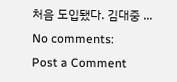처음 도입됐다. 김대중 ...
No comments:
Post a Comment